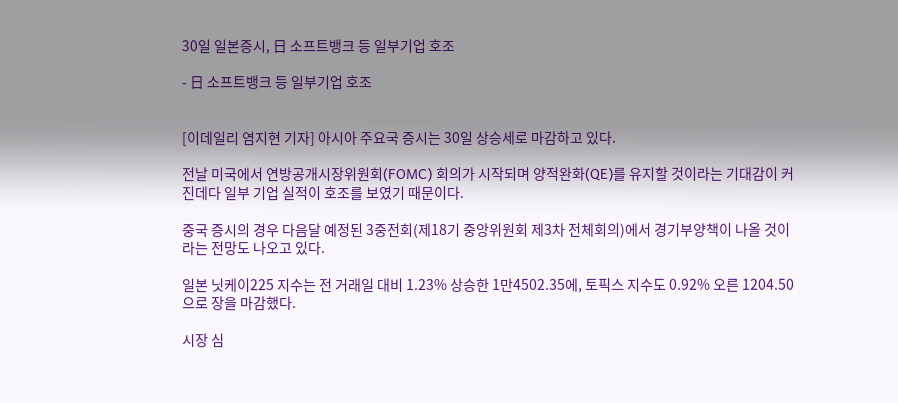30일 일본증시, 日 소프트뱅크 등 일부기업 호조

- 日 소프트뱅크 등 일부기업 호조


[이데일리 염지현 기자] 아시아 주요국 증시는 30일 상승세로 마감하고 있다.

전날 미국에서 연방공개시장위원회(FOMC) 회의가 시작되며 양적완화(QE)를 유지할 것이라는 기대감이 커진데다 일부 기업 실적이 호조를 보였기 때문이다.

중국 증시의 경우 다음달 예정된 3중전회(제18기 중앙위원회 제3차 전체회의)에서 경기부양책이 나올 것이라는 전망도 나오고 있다.

일본 닛케이225 지수는 전 거래일 대비 1.23% 상승한 1만4502.35에, 토픽스 지수도 0.92% 오른 1204.50으로 장을 마감했다.

시장 심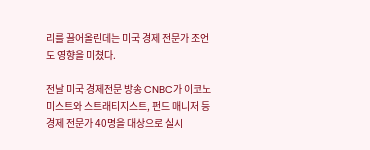리를 끌어올린데는 미국 경제 전문가 조언도 영향을 미쳤다.

전날 미국 경제전문 방송 CNBC가 이코노미스트와 스트래티지스트, 펀드 매니저 등 경제 전문가 40명을 대상으로 실시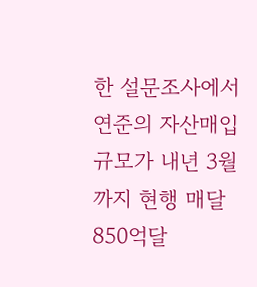한 설문조사에서 연준의 자산매입 규모가 내년 3월까지 현행 매달 850억달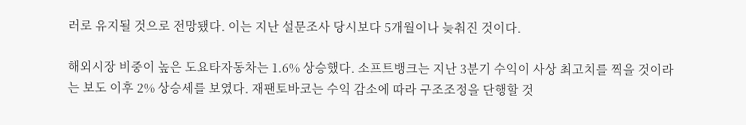러로 유지될 것으로 전망됐다. 이는 지난 설문조사 당시보다 5개월이나 늦춰진 것이다.

해외시장 비중이 높은 도요타자동차는 1.6% 상승했다. 소프트뱅크는 지난 3분기 수익이 사상 최고치를 찍을 것이라는 보도 이후 2% 상승세를 보였다. 재팬토바코는 수익 감소에 따라 구조조정을 단행할 것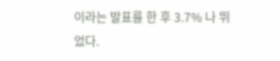이라는 발표를 한 후 3.7% 나 뛰었다.